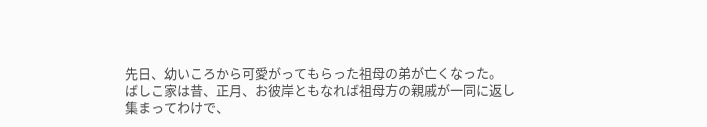先日、幼いころから可愛がってもらった祖母の弟が亡くなった。
ばしこ家は昔、正月、お彼岸ともなれば祖母方の親戚が一同に返し
集まってわけで、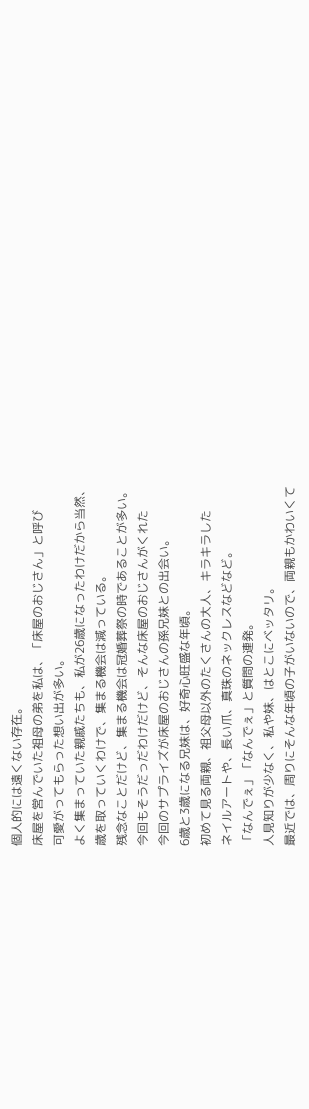個人的には遠くない存在。
床屋を営んでいた祖母の弟を私は、「床屋のおじさん」と呼び
可愛がってもらった想い出が多い。
よく集まっていた親戚たちも、私が26歳になったわけだから当然、
歳を取っていくわけで、集まる機会は減っている。
残念なことだけど、集まる機会は冠婚葬祭の時であることが多い。
今回もそうだっだわけだけど、そんな床屋のおじさんがくれた
今回のサプライズが床屋のおじさんの孫兄妹との出会い。
6歳と3歳になる兄妹は、好奇心旺盛な年頃。
初めて見る両親、祖父母以外のたくさんの大人、キラキラした
ネイルアートや、長い爪、真珠のネックレスなどなど。
「なんでぇ」「なんでぇ」と質問の連発。
人見知りが少なく、私や妹、はとこにベッタリ。
最近では、周りにそんな年頃の子がいないので、両親もかわいくて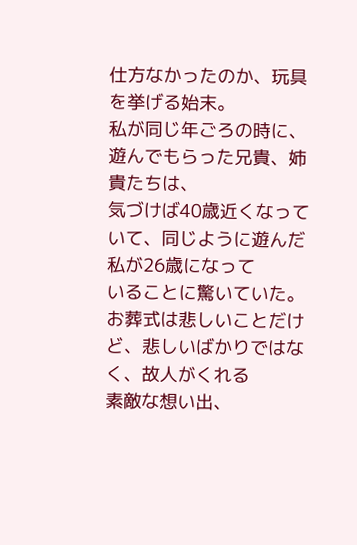仕方なかったのか、玩具を挙げる始末。
私が同じ年ごろの時に、遊んでもらった兄貴、姉貴たちは、
気づけば40歳近くなっていて、同じように遊んだ私が26歳になって
いることに驚いていた。
お葬式は悲しいことだけど、悲しいばかりではなく、故人がくれる
素敵な想い出、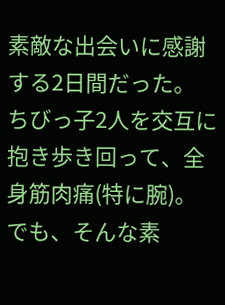素敵な出会いに感謝する2日間だった。
ちびっ子2人を交互に抱き歩き回って、全身筋肉痛(特に腕)。
でも、そんな素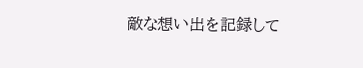敵な想い出を記録して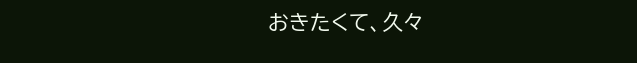おきたくて、久々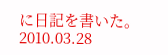に日記を書いた。
2010.03.28